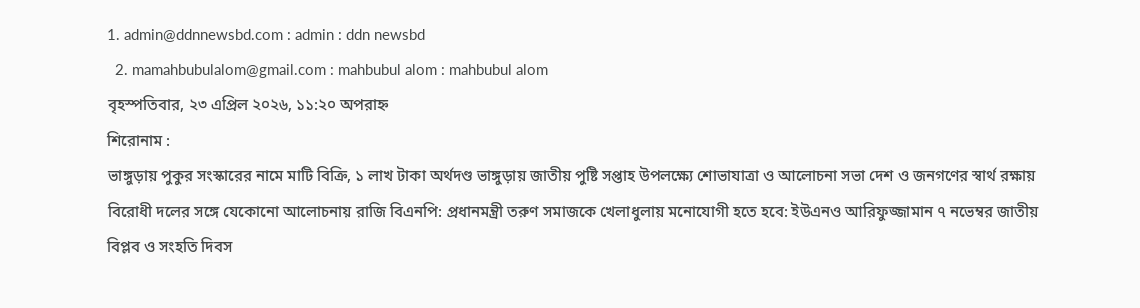1. admin@ddnnewsbd.com : admin : ddn newsbd
  2. mamahbubulalom@gmail.com : mahbubul alom : mahbubul alom
বৃহস্পতিবার, ২৩ এপ্রিল ২০২৬, ১১:২০ অপরাহ্ন
শিরোনাম :
ভাঙ্গুড়ায় পুকুর সংস্কারের নামে মাটি বিক্রি, ১ লাখ টাকা অর্থদণ্ড ভাঙ্গুড়ায় জাতীয় পুষ্টি সপ্তাহ উপলক্ষ্যে শোভাযাত্রা ও আলোচনা সভা দেশ ও জনগণের স্বার্থ রক্ষায় বিরোধী দলের সঙ্গে যেকোনো আলোচনায় রাজি বিএনপি: প্রধানমন্ত্রী তরুণ সমাজকে খেলাধুলায় মনোযোগী হতে হবে: ইউএনও আরিফুজ্জামান ৭ নভেম্বর জাতীয় বিপ্লব ও সংহতি দিবস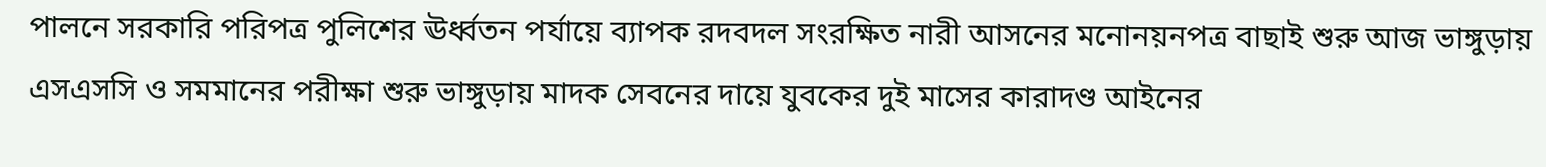পালনে সরকারি পরিপত্র পুলিশের ঊর্ধ্বতন পর্যায়ে ব্যাপক রদবদল সংরক্ষিত নারী আসনের মনোনয়নপত্র বাছাই শুরু আজ ভাঙ্গুড়ায় এসএসসি ও সমমানের পরীক্ষা শুরু ভাঙ্গুড়ায় মাদক সেবনের দায়ে যুবকের দুই মাসের কারাদণ্ড আইনের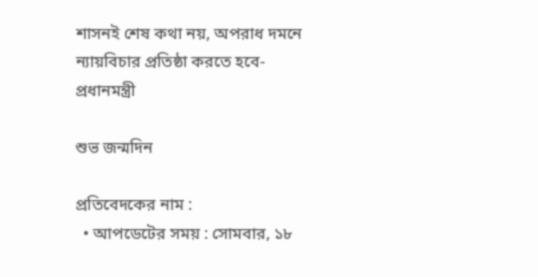শাসনই শেষ কথা নয়, অপরাধ দমনে ন্যায়বিচার প্রতিষ্ঠা করতে হবে-প্রধানমন্ত্রী

শুভ জন্মদিন

প্রতিবেদকের নাম :
  • আপডেটের সময় : সোমবার, ১৮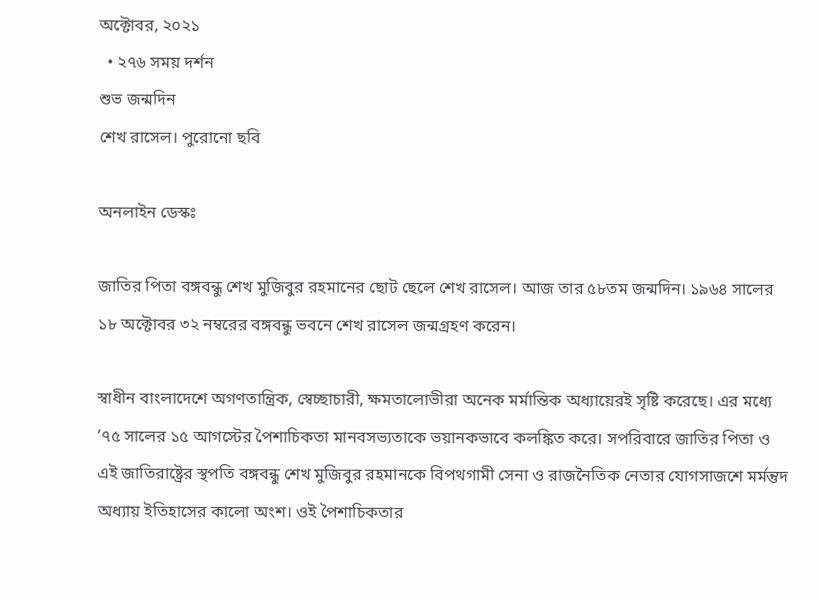অক্টোবর, ২০২১
  • ২৭৬ সময় দর্শন
শুভ জন্মদিন
শেখ রাসেল। পুরোনো ছবি

অনলাইন ডেস্কঃ

জাতির পিতা বঙ্গবন্ধু শেখ মুজিবুর রহমানের ছোট ছেলে শেখ রাসেল। আজ তার ৫৮তম জন্মদিন। ১৯৬৪ সালের ১৮ অক্টোবর ৩২ নম্বরের বঙ্গবন্ধু ভবনে শেখ রাসেল জন্মগ্রহণ করেন।

স্বাধীন বাংলাদেশে অগণতান্ত্রিক, স্বেচ্ছাচারী, ক্ষমতালোভীরা অনেক মর্মান্তিক অধ্যায়েরই সৃষ্টি করেছে। এর মধ্যে ’৭৫ সালের ১৫ আগস্টের পৈশাচিকতা মানবসভ্যতাকে ভয়ানকভাবে কলঙ্কিত করে। সপরিবারে জাতির পিতা ও এই জাতিরাষ্ট্রের স্থপতি বঙ্গবন্ধু শেখ মুজিবুর রহমানকে বিপথগামী সেনা ও রাজনৈতিক নেতার যোগসাজশে মর্মন্তুদ অধ্যায় ইতিহাসের কালো অংশ। ওই পৈশাচিকতার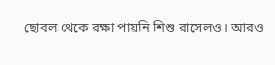ছোবল থেকে রক্ষা পায়নি শিশু রাসেলও। আরও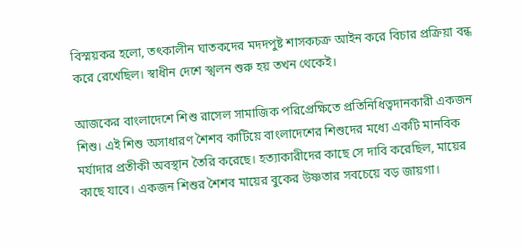বিস্ময়কর হলো, তৎকালীন ঘাতকদের মদদপুষ্ট শাসকচক্র আইন করে বিচার প্রক্রিয়া বন্ধ করে রেখেছিল। স্বাধীন দেশে স্খলন শুরু হয় তখন থেকেই।

আজকের বাংলাদেশে শিশু রাসেল সামাজিক পরিপ্রেক্ষিতে প্রতিনিধিত্বদানকারী একজন শিশু। এই শিশু অসাধারণ শৈশব কাটিয়ে বাংলাদেশের শিশুদের মধ্যে একটি মানবিক মর্যাদার প্রতীকী অবস্থান তৈরি করেছে। হত্যাকারীদের কাছে সে দাবি করেছিল, মায়ের কাছে যাবে। একজন শিশুর শৈশব মায়ের বুকের উষ্ণতার সবচেয়ে বড় জায়গা।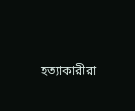হত্যাকারীরা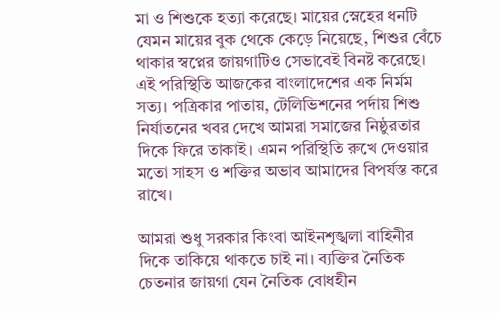মা ও শিশুকে হত্যা করেছে। মায়ের স্নেহের ধনটি যেমন মায়ের বুক থেকে কেড়ে নিয়েছে, শিশুর বেঁচে থাকার স্বপ্নের জায়গাটিও সেভাবেই বিনষ্ট করেছে। এই পরিস্থিতি আজকের বাংলাদেশের এক নির্মম সত্য। পত্রিকার পাতায়, টেলিভিশনের পর্দায় শিশু নির্যাতনের খবর দেখে আমরা সমাজের নিষ্ঠুরতার দিকে ফিরে তাকাই। এমন পরিস্থিতি রুখে দেওয়ার মতো সাহস ও শক্তির অভাব আমাদের বিপর্যস্ত করে রাখে।

আমরা শুধু সরকার কিংবা আইনশৃঙ্খলা বাহিনীর দিকে তাকিয়ে থাকতে চাই না। ব্যক্তির নৈতিক চেতনার জায়গা যেন নৈতিক বোধহীন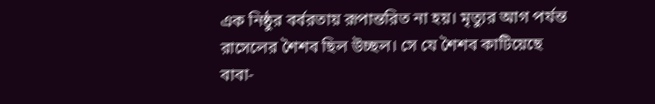এক নিষ্ঠুর বর্বরতায় রূপান্তরিত না হয়। মৃত্যুর আগ পর্যন্ত রাসেলের শৈশব ছিল উচ্ছল। সে যে শৈশব কাটিয়েছে বাবা-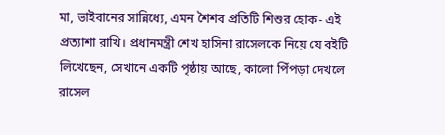মা, ভাইবানের সান্নিধ্যে, এমন শৈশব প্রতিটি শিশুর হোক- এই প্রত্যাশা রাখি। প্রধানমন্ত্রী শেখ হাসিনা রাসেলকে নিয়ে যে বইটি লিখেছেন, সেখানে একটি পৃষ্ঠায় আছে, কালো পিঁপড়া দেখলে রাসেল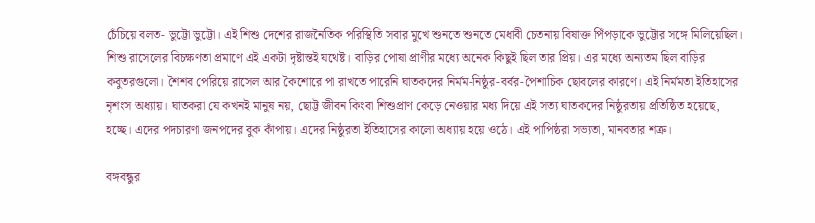চেঁচিয়ে বলত- ভুট্টো ভুট্টো। এই শিশু দেশের রাজনৈতিক পরিস্থিতি সবার মুখে শুনতে শুনতে মেধাবী চেতনায় বিষাক্ত পিঁপড়াকে ভুট্টোর সঙ্গে মিলিয়েছিল। শিশু রাসেলের বিচক্ষণতা প্রমাণে এই একটা দৃষ্টান্তই যথেষ্ট। বাড়ির পোষা প্রাণীর মধ্যে অনেক কিছুই ছিল তার প্রিয়। এর মধ্যে অন্যতম ছিল বাড়ির কবুতরগুলো। শৈশব পেরিয়ে রাসেল আর কৈশোরে পা রাখতে পারেনি ঘাতকদের নির্মম-নিষ্ঠুর-বর্বর-পৈশাচিক ছোবলের কারণে। এই নির্মমতা ইতিহাসের নৃশংস অধ্যায়। ঘাতকরা যে কখনই মানুষ নয়, ছোট্ট জীবন কিংবা শিশুপ্রাণ কেড়ে নেওয়ার মধ্য দিয়ে এই সত্য ঘাতকদের নিষ্ঠুরতায় প্রতিষ্ঠিত হয়েছে, হচ্ছে। এদের পদচারণা জনপদের বুক কাঁপায়। এদের নিষ্ঠুরতা ইতিহাসের কালো অধ্যায় হয়ে ওঠে। এই পাপিষ্ঠরা সভ্যতা, মানবতার শত্রু।

বঙ্গবন্ধুর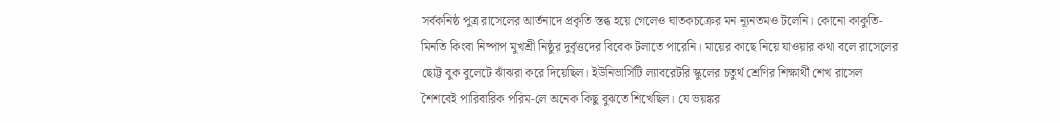সর্বকনিষ্ঠ পুত্র রাসেলের আর্তনাদে প্রকৃতি স্তব্ধ হয়ে গেলেও ঘাতকচক্রের মন ন্যূনতমও টলেনি। কোনো কাকুতি-মিনতি কিংবা নিষ্পাপ মুখশ্রী নিষ্ঠুর দুর্বৃত্তদের বিবেক টলাতে পারেনি। মায়ের কাছে নিয়ে যাওয়ার কথা বলে রাসেলের ছোট্ট বুক বুলেটে ঝাঁঝরা করে দিয়েছিল। ইউনিভার্সিটি ল্যাবরেটরি স্কুলের চতুর্থ শ্রেণির শিক্ষার্থী শেখ রাসেল শৈশবেই পারিবারিক পরিম-লে অনেক কিছু বুঝতে শিখেছিল। যে ভয়ঙ্কর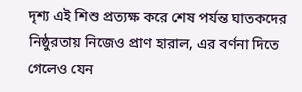দৃশ্য এই শিশু প্রত্যক্ষ করে শেষ পর্যন্ত ঘাতকদের নিষ্ঠুরতায় নিজেও প্রাণ হারাল, এর বর্ণনা দিতে গেলেও যেন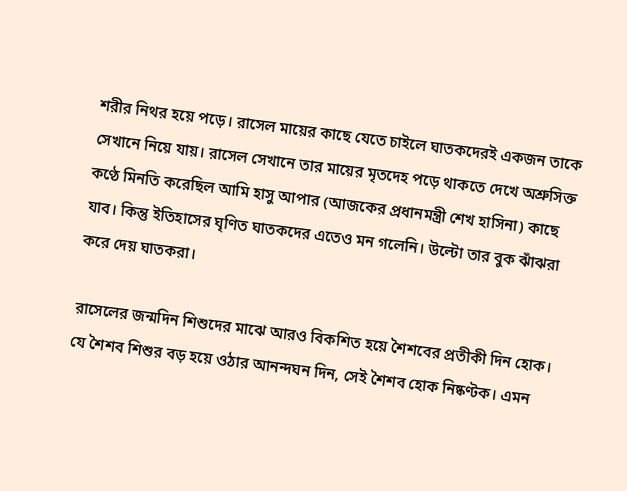শরীর নিথর হয়ে পড়ে। রাসেল মায়ের কাছে যেতে চাইলে ঘাতকদেরই একজন তাকে সেখানে নিয়ে যায়। রাসেল সেখানে তার মায়ের মৃতদেহ পড়ে থাকতে দেখে অশ্রুসিক্ত কণ্ঠে মিনতি করেছিল আমি হাসু আপার (আজকের প্রধানমন্ত্রী শেখ হাসিনা) কাছে যাব। কিন্তু ইতিহাসের ঘৃণিত ঘাতকদের এতেও মন গলেনি। উল্টো তার বুক ঝাঁঝরা করে দেয় ঘাতকরা।

রাসেলের জন্মদিন শিশুদের মাঝে আরও বিকশিত হয়ে শৈশবের প্রতীকী দিন হোক। যে শৈশব শিশুর বড় হয়ে ওঠার আনন্দঘন দিন, সেই শৈশব হোক নিষ্কণ্টক। এমন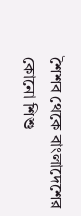শৈশব থেকে বাংলাদেশের কোনো শিশু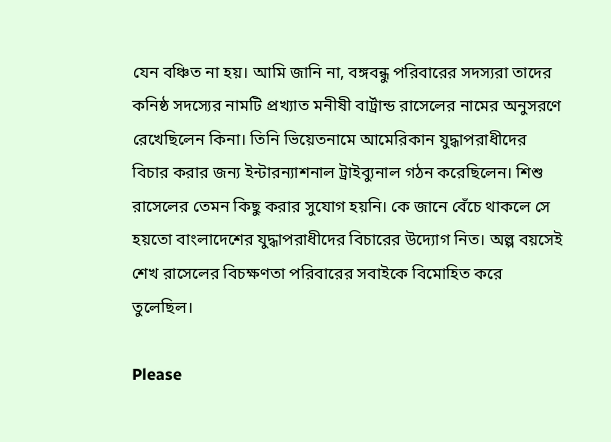যেন বঞ্চিত না হয়। আমি জানি না, বঙ্গবন্ধু পরিবারের সদস্যরা তাদের কনিষ্ঠ সদস্যের নামটি প্রখ্যাত মনীষী বার্ট্রান্ড রাসেলের নামের অনুসরণে রেখেছিলেন কিনা। তিনি ভিয়েতনামে আমেরিকান যুদ্ধাপরাধীদের বিচার করার জন্য ইন্টারন্যাশনাল ট্রাইব্যুনাল গঠন করেছিলেন। শিশু রাসেলের তেমন কিছু করার সুযোগ হয়নি। কে জানে বেঁচে থাকলে সে হয়তো বাংলাদেশের যুদ্ধাপরাধীদের বিচারের উদ্যোগ নিত। অল্প বয়সেই শেখ রাসেলের বিচক্ষণতা পরিবারের সবাইকে বিমোহিত করে তুলেছিল।

Please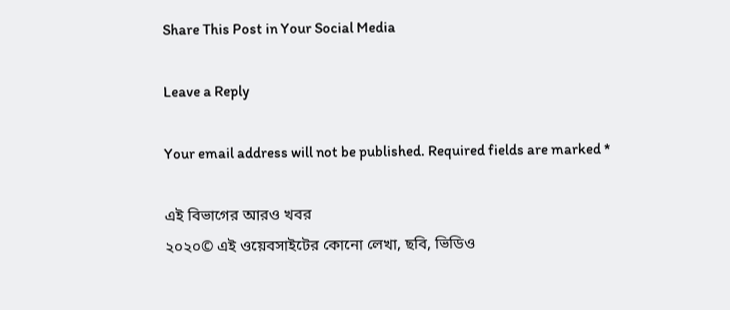Share This Post in Your Social Media

Leave a Reply

Your email address will not be published. Required fields are marked *

এই বিভাগের আরও খবর
২০২০© এই ওয়েবসাইটের কোনো লেখা, ছবি, ভিডিও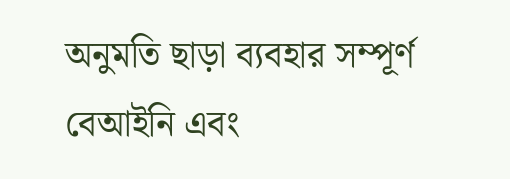অনুমতি ছাড়া ব্যবহার সম্পূর্ণ বেআইনি এবং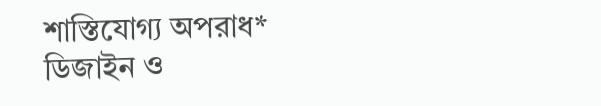শাস্তিযোগ্য অপরাধ*
ডিজাইন ও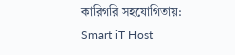কারিগরি সহযোগিতায়: Smart iT Host